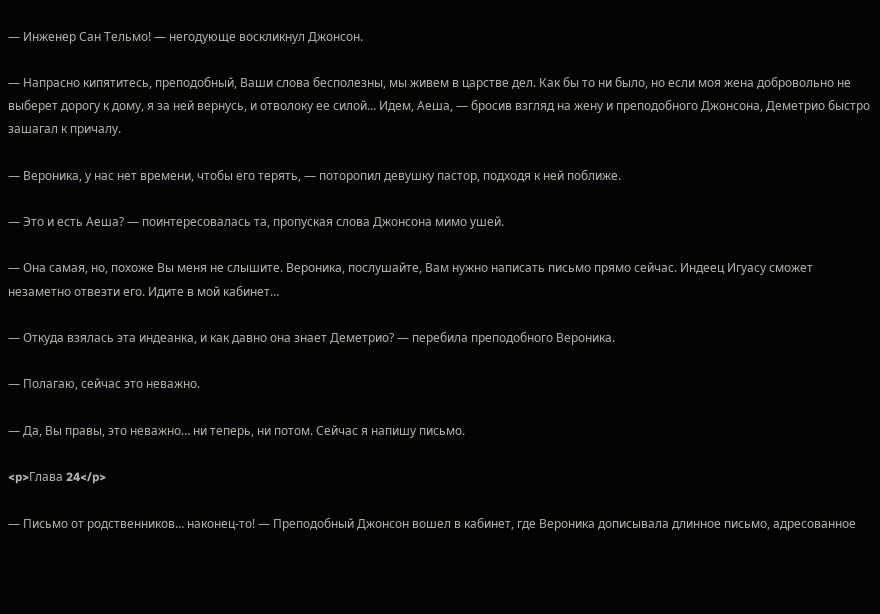— Инженер Сан Тельмо! — негодующе воскликнул Джонсон.

— Напрасно кипятитесь, преподобный, Ваши слова бесполезны, мы живем в царстве дел. Как бы то ни было, но если моя жена добровольно не выберет дорогу к дому, я за ней вернусь, и отволоку ее силой… Идем, Аеша, — бросив взгляд на жену и преподобного Джонсона, Деметрио быстро зашагал к причалу.

— Вероника, у нас нет времени, чтобы его терять, — поторопил девушку пастор, подходя к ней поближе.

— Это и есть Аеша? — поинтересовалась та, пропуская слова Джонсона мимо ушей.

— Она самая, но, похоже Вы меня не слышите. Вероника, послушайте, Вам нужно написать письмо прямо сейчас. Индеец Игуасу сможет незаметно отвезти его. Идите в мой кабинет…

— Откуда взялась эта индеанка, и как давно она знает Деметрио? — перебила преподобного Вероника.

— Полагаю, сейчас это неважно.

— Да, Вы правы, это неважно… ни теперь, ни потом. Сейчас я напишу письмо.

<p>Глава 24</p>

— Письмо от родственников… наконец-то! — Преподобный Джонсон вошел в кабинет, где Вероника дописывала длинное письмо, адресованное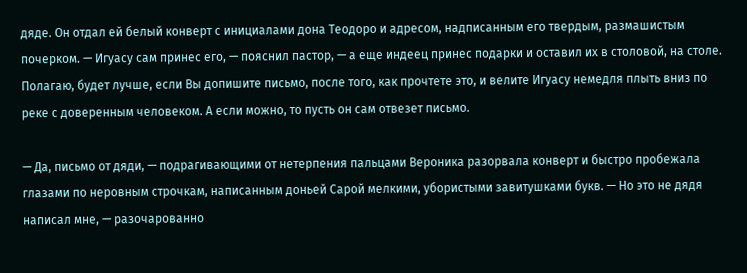дяде. Он отдал ей белый конверт с инициалами дона Теодоро и адресом, надписанным его твердым, размашистым почерком. — Игуасу сам принес его, — пояснил пастор, — а еще индеец принес подарки и оставил их в столовой, на столе. Полагаю, будет лучше, если Вы допишите письмо, после того, как прочтете это, и велите Игуасу немедля плыть вниз по реке с доверенным человеком. А если можно, то пусть он сам отвезет письмо.

— Да, письмо от дяди, — подрагивающими от нетерпения пальцами Вероника разорвала конверт и быстро пробежала глазами по неровным строчкам, написанным доньей Сарой мелкими, убористыми завитушками букв. — Но это не дядя написал мне, — разочарованно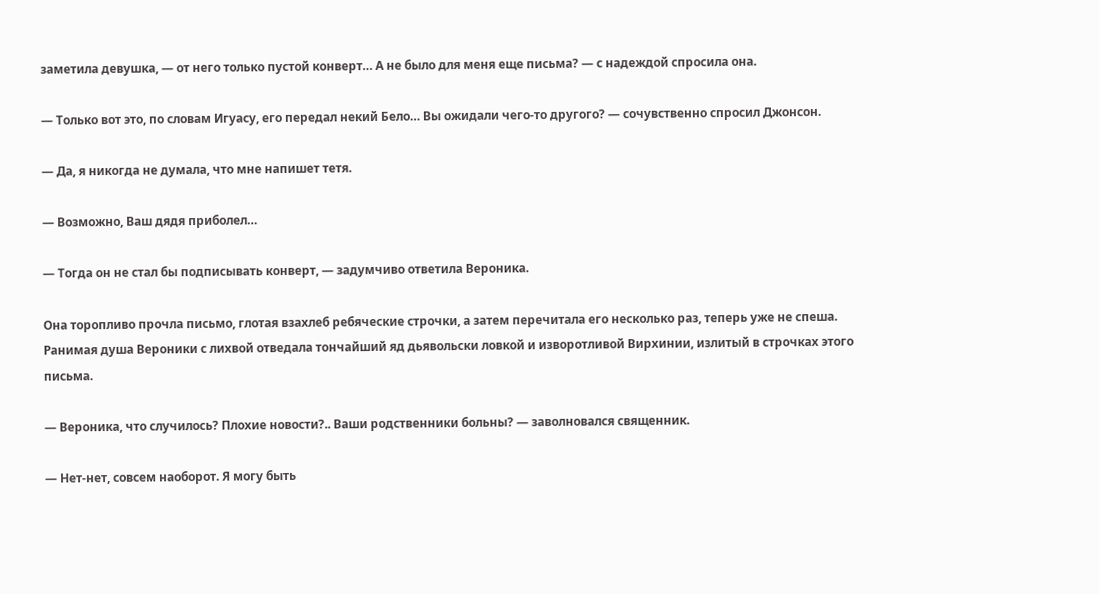заметила девушка, — от него только пустой конверт… А не было для меня еще письма? — с надеждой спросила она.

— Только вот это, по словам Игуасу, его передал некий Бело… Вы ожидали чего-то другого? — сочувственно спросил Джонсон.

— Да, я никогда не думала, что мне напишет тетя.

— Возможно, Ваш дядя приболел…

— Тогда он не стал бы подписывать конверт, — задумчиво ответила Вероника.

Она торопливо прочла письмо, глотая взахлеб ребяческие строчки, а затем перечитала его несколько раз, теперь уже не спеша. Ранимая душа Вероники с лихвой отведала тончайший яд дьявольски ловкой и изворотливой Вирхинии, излитый в строчках этого письма.

— Вероника, что случилось? Плохие новости?.. Ваши родственники больны? — заволновался священник.

— Нет-нет, совсем наоборот. Я могу быть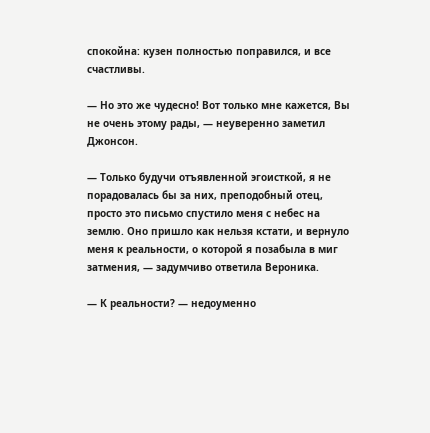спокойна: кузен полностью поправился, и все счастливы.

— Но это же чудесно! Вот только мне кажется, Вы не очень этому рады, — неуверенно заметил Джонсон.

— Только будучи отъявленной эгоисткой, я не порадовалась бы за них, преподобный отец, просто это письмо спустило меня с небес на землю. Оно пришло как нельзя кстати, и вернуло меня к реальности, о которой я позабыла в миг затмения, — задумчиво ответила Вероника.

— К реальности? — недоуменно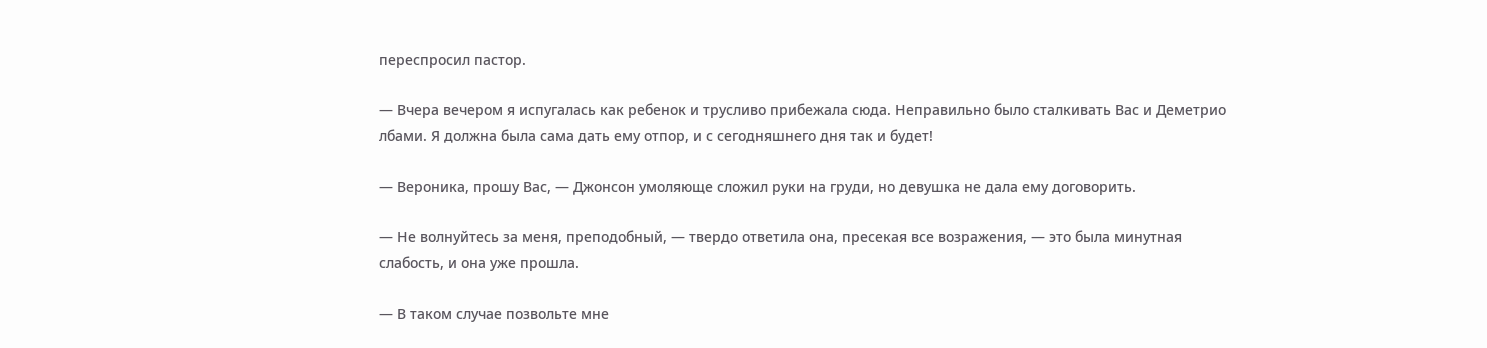переспросил пастор.

— Вчера вечером я испугалась как ребенок и трусливо прибежала сюда. Неправильно было сталкивать Вас и Деметрио лбами. Я должна была сама дать ему отпор, и с сегодняшнего дня так и будет!

— Вероника, прошу Вас, — Джонсон умоляюще сложил руки на груди, но девушка не дала ему договорить.

— Не волнуйтесь за меня, преподобный, — твердо ответила она, пресекая все возражения, — это была минутная слабость, и она уже прошла.

— В таком случае позвольте мне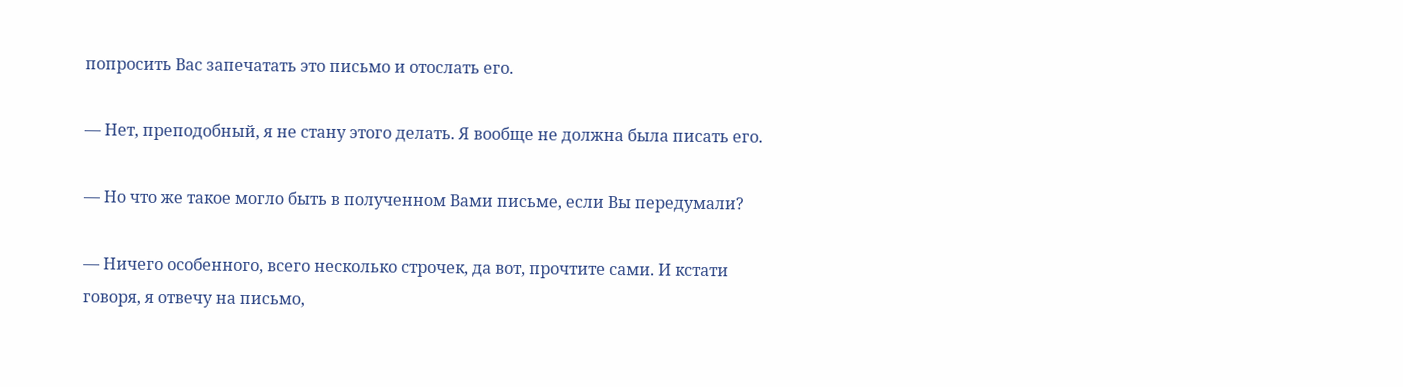попросить Вас запечатать это письмо и отослать его.

— Нет, преподобный, я не стану этого делать. Я вообще не должна была писать его.

— Но что же такое могло быть в полученном Вами письме, если Вы передумали?

— Ничего особенного, всего несколько строчек, да вот, прочтите сами. И кстати говоря, я отвечу на письмо,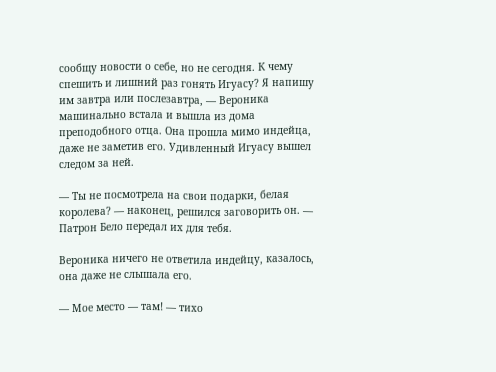сообщу новости о себе, но не сегодня. К чему спешить и лишний раз гонять Игуасу? Я напишу им завтра или послезавтра, — Вероника машинально встала и вышла из дома преподобного отца. Она прошла мимо индейца, даже не заметив его. Удивленный Игуасу вышел следом за ней.

— Ты не посмотрела на свои подарки, белая королева? — наконец, решился заговорить он. — Патрон Бело передал их для тебя.

Вероника ничего не ответила индейцу, казалось, она даже не слышала его.

— Мое место — там! — тихо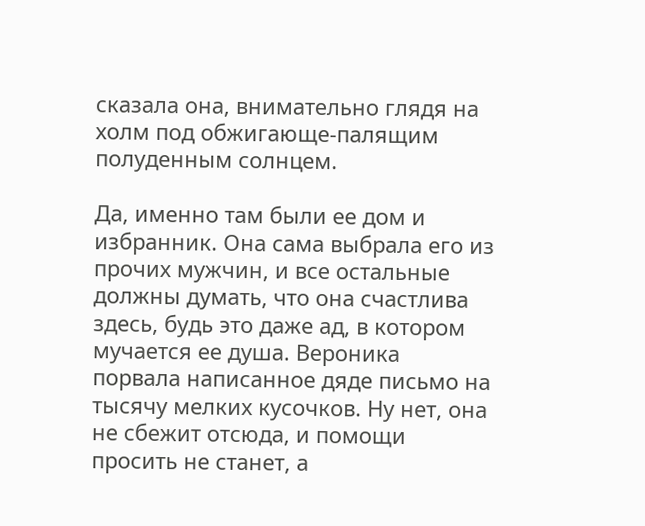сказала она, внимательно глядя на холм под обжигающе-палящим полуденным солнцем.

Да, именно там были ее дом и избранник. Она сама выбрала его из прочих мужчин, и все остальные должны думать, что она счастлива здесь, будь это даже ад, в котором мучается ее душа. Вероника порвала написанное дяде письмо на тысячу мелких кусочков. Ну нет, она не сбежит отсюда, и помощи просить не станет, а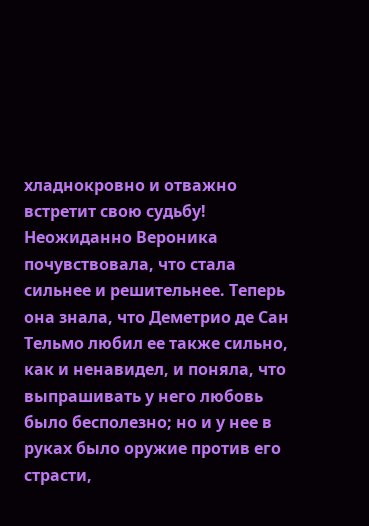хладнокровно и отважно встретит свою судьбу! Неожиданно Вероника почувствовала, что стала сильнее и решительнее. Теперь она знала, что Деметрио де Сан Тельмо любил ее также сильно, как и ненавидел, и поняла, что выпрашивать у него любовь было бесполезно; но и у нее в руках было оружие против его страсти,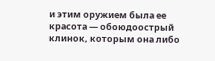и этим оружием была ее красота — обоюдоострый клинок, которым она либо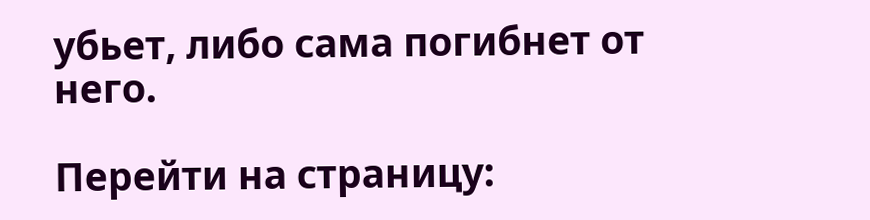убьет, либо сама погибнет от него.

Перейти на страницу: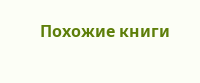Похожие книги